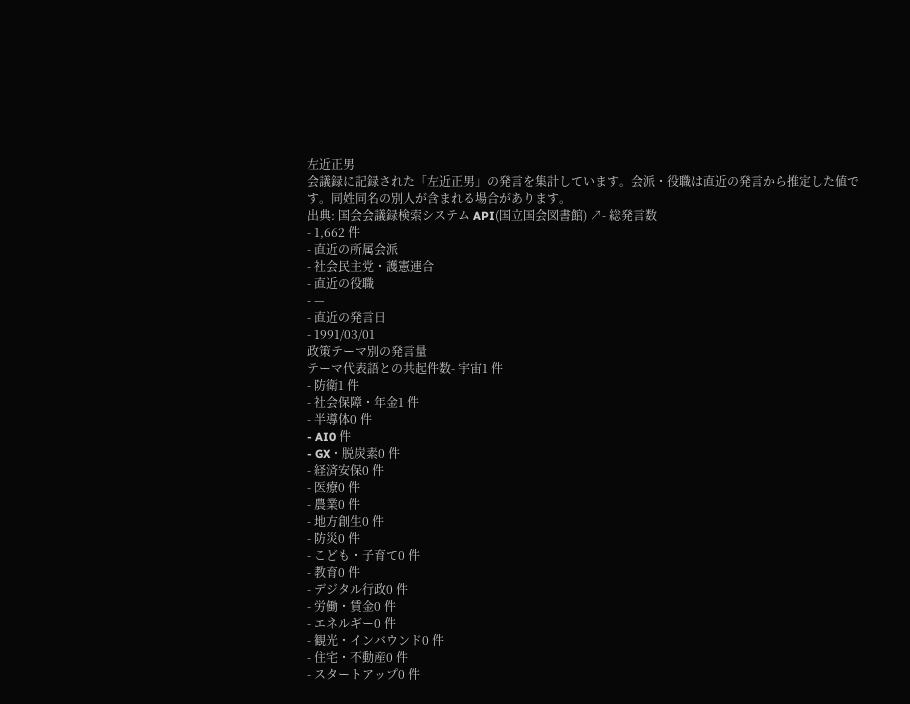左近正男
会議録に記録された「左近正男」の発言を集計しています。会派・役職は直近の発言から推定した値です。同姓同名の別人が含まれる場合があります。
出典: 国会会議録検索システム API(国立国会図書館) ↗- 総発言数
- 1,662 件
- 直近の所属会派
- 社会民主党・護憲連合
- 直近の役職
- —
- 直近の発言日
- 1991/03/01
政策テーマ別の発言量
テーマ代表語との共起件数- 宇宙1 件
- 防衛1 件
- 社会保障・年金1 件
- 半導体0 件
- AI0 件
- GX・脱炭素0 件
- 経済安保0 件
- 医療0 件
- 農業0 件
- 地方創生0 件
- 防災0 件
- こども・子育て0 件
- 教育0 件
- デジタル行政0 件
- 労働・賃金0 件
- エネルギー0 件
- 観光・インバウンド0 件
- 住宅・不動産0 件
- スタートアップ0 件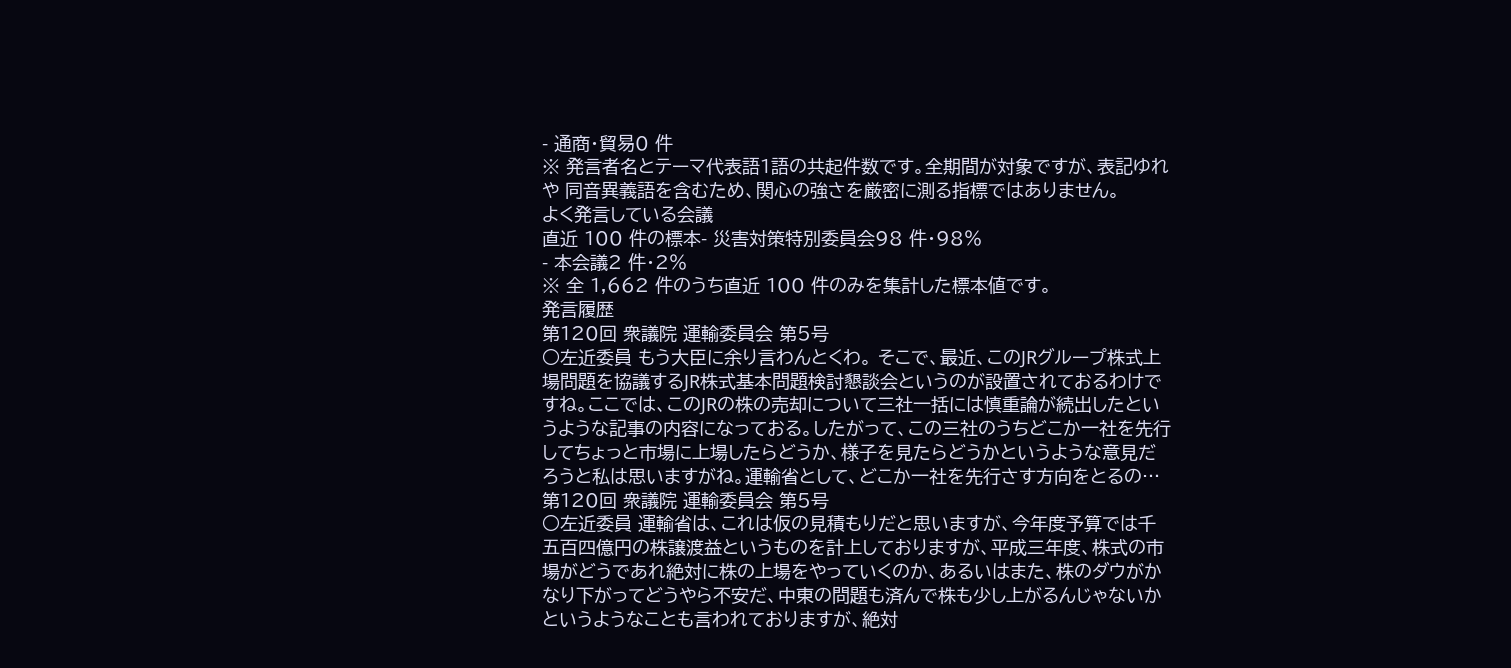- 通商・貿易0 件
※ 発言者名とテーマ代表語1語の共起件数です。全期間が対象ですが、表記ゆれや 同音異義語を含むため、関心の強さを厳密に測る指標ではありません。
よく発言している会議
直近 100 件の標本- 災害対策特別委員会98 件・98%
- 本会議2 件・2%
※ 全 1,662 件のうち直近 100 件のみを集計した標本値です。
発言履歴
第120回 衆議院 運輸委員会 第5号
○左近委員 もう大臣に余り言わんとくわ。 そこで、最近、このJRグループ株式上場問題を協議するJR株式基本問題検討懇談会というのが設置されておるわけですね。ここでは、このJRの株の売却について三社一括には慎重論が続出したというような記事の内容になっておる。したがって、この三社のうちどこか一社を先行してちょっと市場に上場したらどうか、様子を見たらどうかというような意見だろうと私は思いますがね。運輸省として、どこか一社を先行さす方向をとるの…
第120回 衆議院 運輸委員会 第5号
○左近委員 運輸省は、これは仮の見積もりだと思いますが、今年度予算では千五百四億円の株譲渡益というものを計上しておりますが、平成三年度、株式の市場がどうであれ絶対に株の上場をやっていくのか、あるいはまた、株のダウがかなり下がってどうやら不安だ、中東の問題も済んで株も少し上がるんじゃないかというようなことも言われておりますが、絶対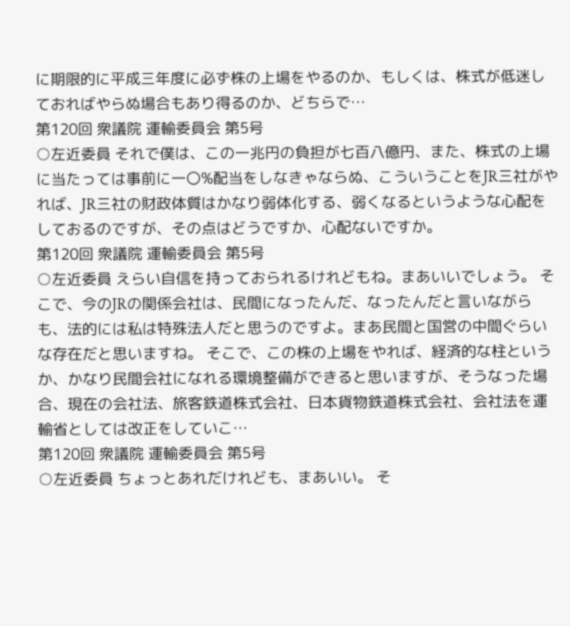に期限的に平成三年度に必ず株の上場をやるのか、もしくは、株式が低迷しておればやらぬ場合もあり得るのか、どちらで…
第120回 衆議院 運輸委員会 第5号
○左近委員 それで僕は、この一兆円の負担が七百八億円、また、株式の上場に当たっては事前に一〇%配当をしなきゃならぬ、こういうことをJR三社がやれば、JR三社の財政体質はかなり弱体化する、弱くなるというような心配をしておるのですが、その点はどうですか、心配ないですか。
第120回 衆議院 運輸委員会 第5号
○左近委員 えらい自信を持っておられるけれどもね。まあいいでしょう。 そこで、今のJRの関係会社は、民間になったんだ、なったんだと言いながらも、法的には私は特殊法人だと思うのですよ。まあ民間と国営の中間ぐらいな存在だと思いますね。 そこで、この株の上場をやれば、経済的な柱というか、かなり民間会社になれる環境整備ができると思いますが、そうなった場合、現在の会社法、旅客鉄道株式会社、日本貨物鉄道株式会社、会社法を運輸省としては改正をしていこ…
第120回 衆議院 運輸委員会 第5号
○左近委員 ちょっとあれだけれども、まあいい。 そ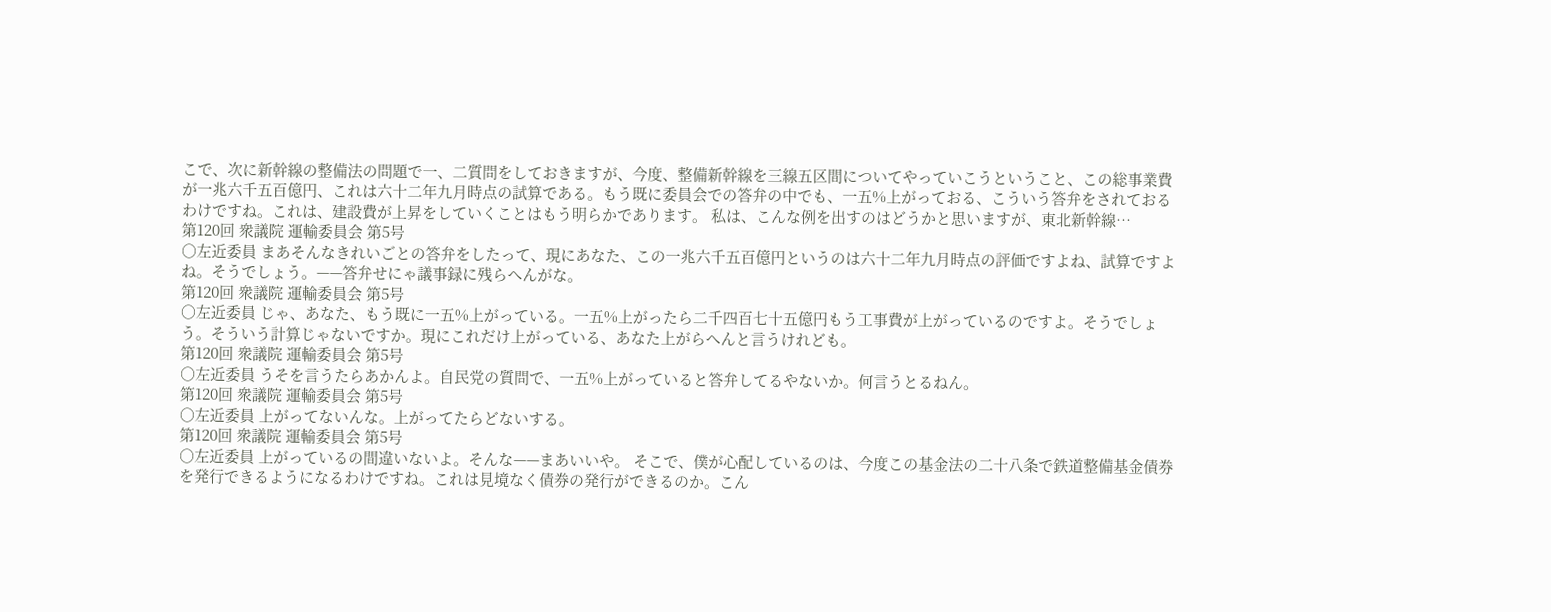こで、次に新幹線の整備法の問題で一、二質問をしておきますが、今度、整備新幹線を三線五区間についてやっていこうということ、この総事業費が一兆六千五百億円、これは六十二年九月時点の試算である。もう既に委員会での答弁の中でも、一五%上がっておる、こういう答弁をされておるわけですね。これは、建設費が上昇をしていくことはもう明らかであります。 私は、こんな例を出すのはどうかと思いますが、東北新幹線…
第120回 衆議院 運輸委員会 第5号
○左近委員 まあそんなきれいごとの答弁をしたって、現にあなた、この一兆六千五百億円というのは六十二年九月時点の評価ですよね、試算ですよね。そうでしょう。——答弁せにゃ議事録に残らへんがな。
第120回 衆議院 運輸委員会 第5号
○左近委員 じゃ、あなた、もう既に一五%上がっている。一五%上がったら二千四百七十五億円もう工事費が上がっているのですよ。そうでしょう。そういう計算じゃないですか。現にこれだけ上がっている、あなた上がらへんと言うけれども。
第120回 衆議院 運輸委員会 第5号
○左近委員 うそを言うたらあかんよ。自民党の質問で、一五%上がっていると答弁してるやないか。何言うとるねん。
第120回 衆議院 運輸委員会 第5号
○左近委員 上がってないんな。上がってたらどないする。
第120回 衆議院 運輸委員会 第5号
○左近委員 上がっているの間違いないよ。そんな——まあいいや。 そこで、僕が心配しているのは、今度この基金法の二十八条で鉄道整備基金債券を発行できるようになるわけですね。これは見境なく債券の発行ができるのか。こん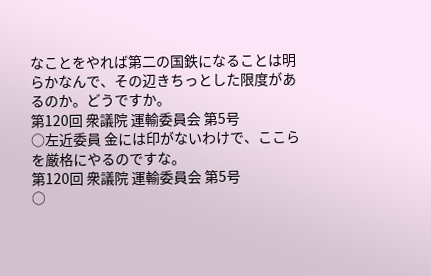なことをやれば第二の国鉄になることは明らかなんで、その辺きちっとした限度があるのか。どうですか。
第120回 衆議院 運輸委員会 第5号
○左近委員 金には印がないわけで、ここらを厳格にやるのですな。
第120回 衆議院 運輸委員会 第5号
○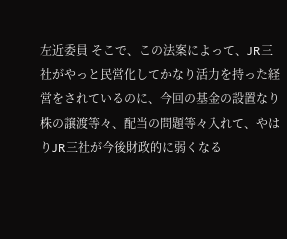左近委員 そこで、この法案によって、JR三社がやっと民営化してかなり活力を持った経営をされているのに、今回の基金の設置なり株の譲渡等々、配当の問題等々入れて、やはりJR三社が今後財政的に弱くなる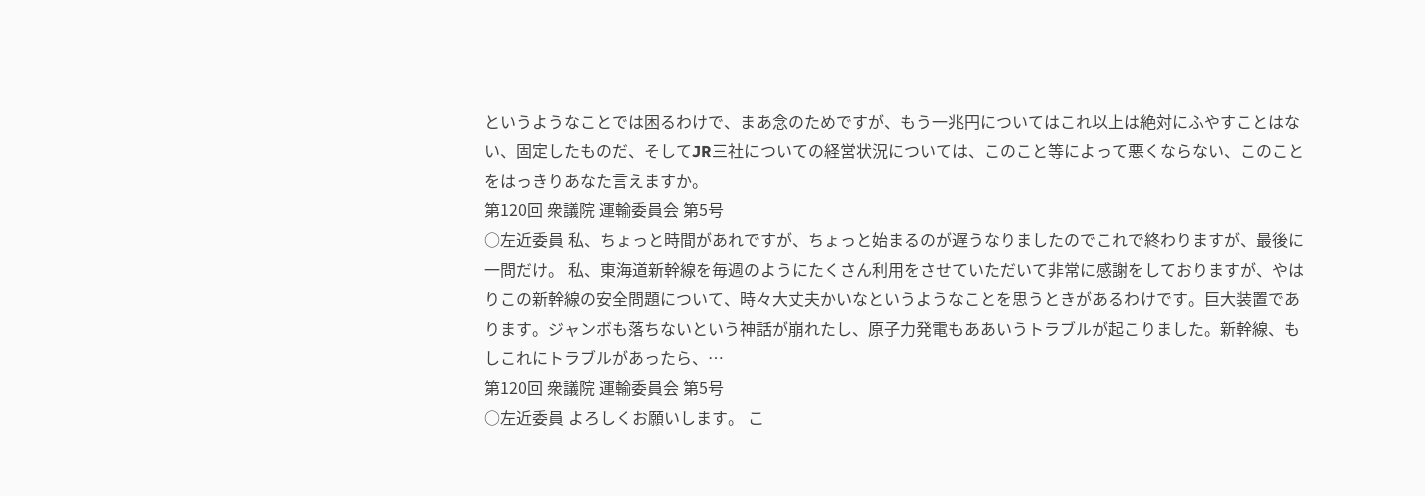というようなことでは困るわけで、まあ念のためですが、もう一兆円についてはこれ以上は絶対にふやすことはない、固定したものだ、そしてJR三社についての経営状況については、このこと等によって悪くならない、このことをはっきりあなた言えますか。
第120回 衆議院 運輸委員会 第5号
○左近委員 私、ちょっと時間があれですが、ちょっと始まるのが遅うなりましたのでこれで終わりますが、最後に一問だけ。 私、東海道新幹線を毎週のようにたくさん利用をさせていただいて非常に感謝をしておりますが、やはりこの新幹線の安全問題について、時々大丈夫かいなというようなことを思うときがあるわけです。巨大装置であります。ジャンボも落ちないという神話が崩れたし、原子力発電もああいうトラブルが起こりました。新幹線、もしこれにトラブルがあったら、…
第120回 衆議院 運輸委員会 第5号
○左近委員 よろしくお願いします。 こ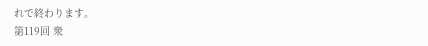れで終わります。
第119回 衆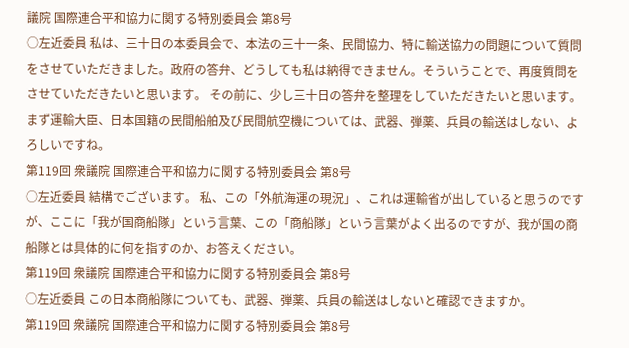議院 国際連合平和協力に関する特別委員会 第8号
○左近委員 私は、三十日の本委員会で、本法の三十一条、民間協力、特に輸送協力の問題について質問をさせていただきました。政府の答弁、どうしても私は納得できません。そういうことで、再度質問をさせていただきたいと思います。 その前に、少し三十日の答弁を整理をしていただきたいと思います。 まず運輸大臣、日本国籍の民間船舶及び民間航空機については、武器、弾薬、兵員の輸送はしない、よろしいですね。
第119回 衆議院 国際連合平和協力に関する特別委員会 第8号
○左近委員 結構でございます。 私、この「外航海運の現況」、これは運輸省が出していると思うのですが、ここに「我が国商船隊」という言葉、この「商船隊」という言葉がよく出るのですが、我が国の商船隊とは具体的に何を指すのか、お答えください。
第119回 衆議院 国際連合平和協力に関する特別委員会 第8号
○左近委員 この日本商船隊についても、武器、弾薬、兵員の輸送はしないと確認できますか。
第119回 衆議院 国際連合平和協力に関する特別委員会 第8号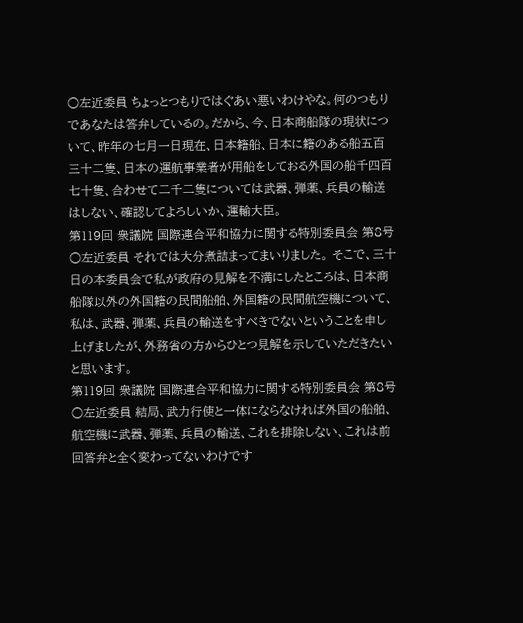○左近委員 ちょっとつもりではぐあい悪いわけやな。何のつもりであなたは答弁しているの。だから、今、日本商船隊の現状について、昨年の七月一日現在、日本籍船、日本に籍のある船五百三十二隻、日本の運航事業者が用船をしておる外国の船千四百七十隻、合わせて二千二隻については武器、弾薬、兵員の輸送はしない、確認してよろしいか、運輸大臣。
第119回 衆議院 国際連合平和協力に関する特別委員会 第8号
○左近委員 それでは大分煮詰まってまいりました。 そこで、三十日の本委員会で私が政府の見解を不満にしたところは、日本商船隊以外の外国籍の民間船舶、外国籍の民間航空機について、私は、武器、弾薬、兵員の輸送をすべきでないということを申し上げましたが、外務省の方からひとつ見解を示していただきたいと思います。
第119回 衆議院 国際連合平和協力に関する特別委員会 第8号
○左近委員 結局、武力行使と一体にならなければ外国の船舶、航空機に武器、弾薬、兵員の輸送、これを排除しない、これは前回答弁と全く変わってないわけです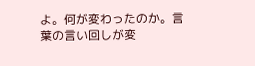よ。何が変わったのか。言葉の言い回しが変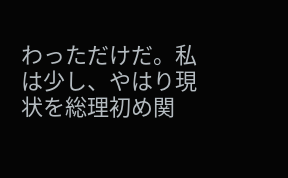わっただけだ。私は少し、やはり現状を総理初め関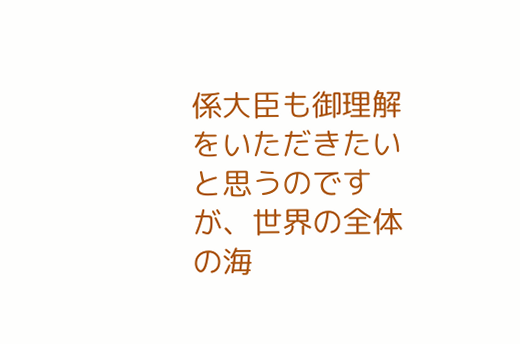係大臣も御理解をいただきたいと思うのですが、世界の全体の海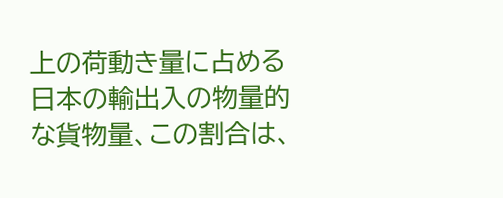上の荷動き量に占める日本の輸出入の物量的な貨物量、この割合は、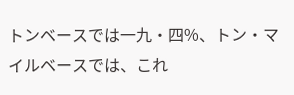トンベースでは一九・四%、トン・マイルベースでは、これ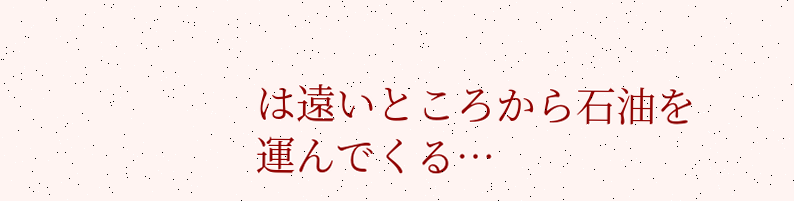は遠いところから石油を運んでくる…